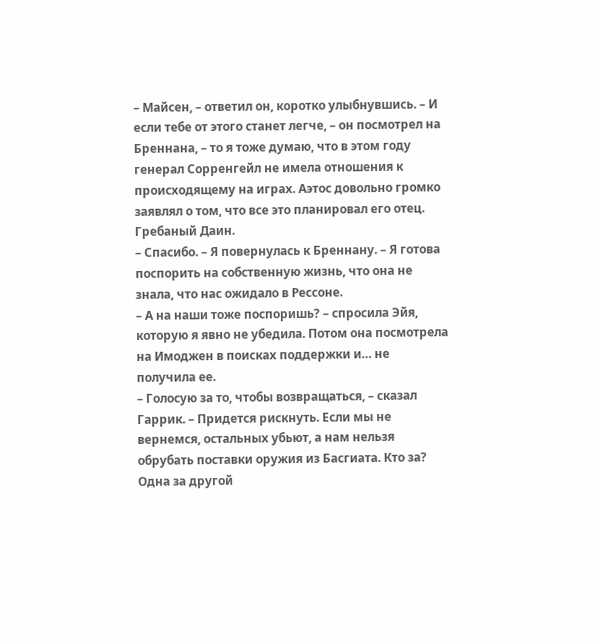– Майсен, – ответил он, коротко улыбнувшись. – И если тебе от этого станет легче, – он посмотрел на Бреннана, – то я тоже думаю, что в этом году генерал Сорренгейл не имела отношения к происходящему на играх. Аэтос довольно громко заявлял о том, что все это планировал его отец.
Гребаный Даин.
– Спасибо. – Я повернулась к Бреннану. – Я готова поспорить на собственную жизнь, что она не знала, что нас ожидало в Рессоне.
– А на наши тоже поспоришь? – спросила Эйя, которую я явно не убедила. Потом она посмотрела на Имоджен в поисках поддержки и… не получила ее.
– Голосую за то, чтобы возвращаться, – сказал Гаррик. – Придется рискнуть. Если мы не вернемся, остальных убьют, а нам нельзя обрубать поставки оружия из Басгиата. Кто за?
Одна за другой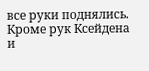все руки поднялись. Кроме рук Ксейдена и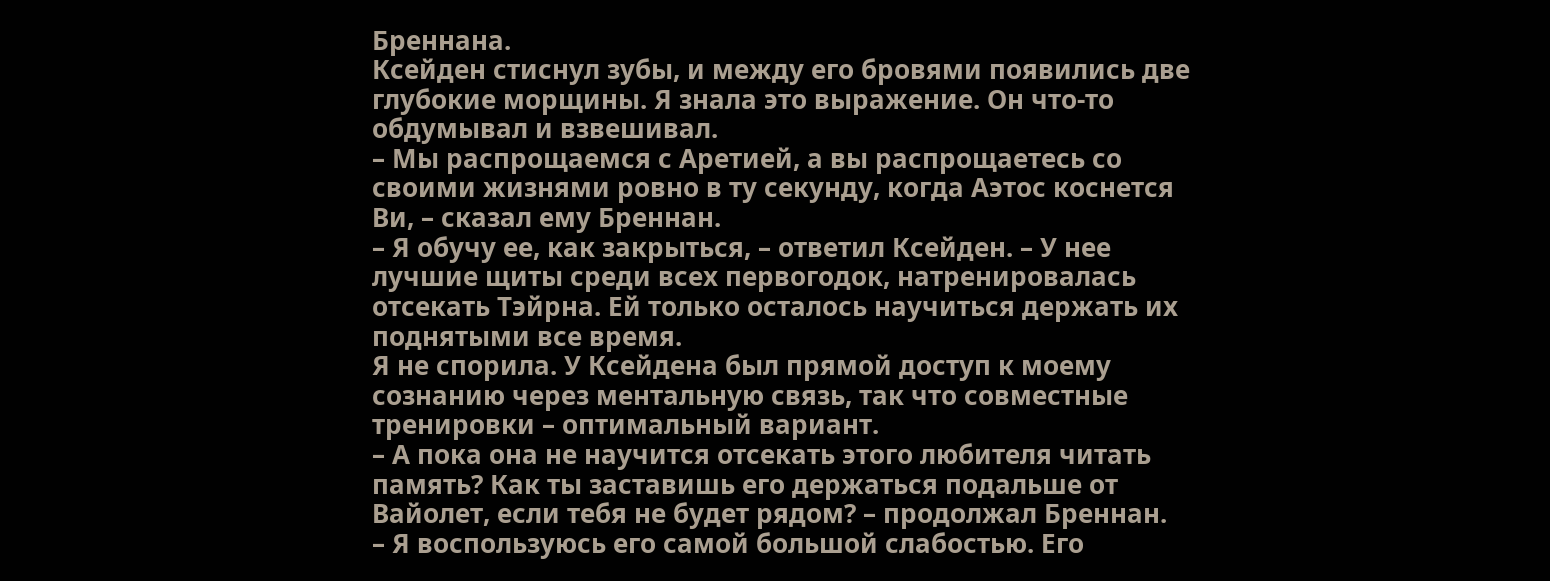Бреннана.
Ксейден стиснул зубы, и между его бровями появились две глубокие морщины. Я знала это выражение. Он что-то обдумывал и взвешивал.
– Мы распрощаемся с Аретией, а вы распрощаетесь со своими жизнями ровно в ту секунду, когда Аэтос коснется Ви, – сказал ему Бреннан.
– Я обучу ее, как закрыться, – ответил Ксейден. – У нее лучшие щиты среди всех первогодок, натренировалась отсекать Тэйрна. Ей только осталось научиться держать их поднятыми все время.
Я не спорила. У Ксейдена был прямой доступ к моему сознанию через ментальную связь, так что совместные тренировки – оптимальный вариант.
– А пока она не научится отсекать этого любителя читать память? Как ты заставишь его держаться подальше от Вайолет, если тебя не будет рядом? – продолжал Бреннан.
– Я воспользуюсь его самой большой слабостью. Его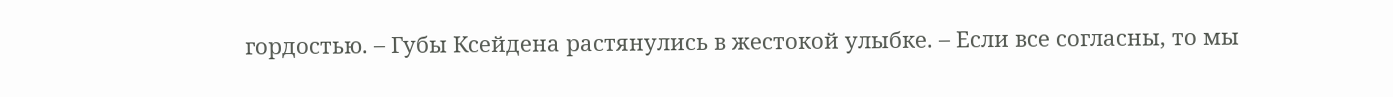гордостью. – Губы Ксейдена растянулись в жестокой улыбке. – Если все согласны, то мы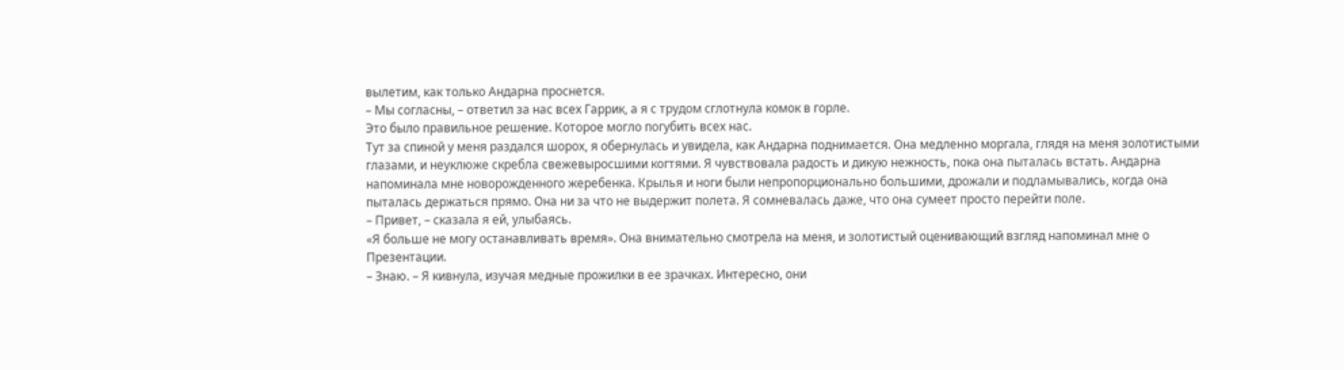вылетим, как только Андарна проснется.
– Мы согласны, – ответил за нас всех Гаррик, а я с трудом сглотнула комок в горле.
Это было правильное решение. Которое могло погубить всех нас.
Тут за спиной у меня раздался шорох, я обернулась и увидела, как Андарна поднимается. Она медленно моргала, глядя на меня золотистыми глазами, и неуклюже скребла свежевыросшими когтями. Я чувствовала радость и дикую нежность, пока она пыталась встать. Андарна напоминала мне новорожденного жеребенка. Крылья и ноги были непропорционально большими, дрожали и подламывались, когда она пыталась держаться прямо. Она ни за что не выдержит полета. Я сомневалась даже, что она сумеет просто перейти поле.
– Привет, – сказала я ей, улыбаясь.
«Я больше не могу останавливать время». Она внимательно смотрела на меня, и золотистый оценивающий взгляд напоминал мне о Презентации.
– Знаю. – Я кивнула, изучая медные прожилки в ее зрачках. Интересно, они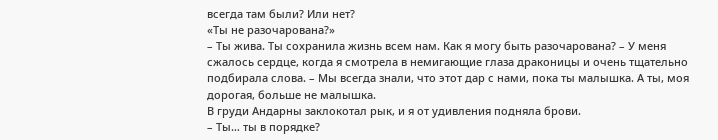всегда там были? Или нет?
«Ты не разочарована?»
– Ты жива. Ты сохранила жизнь всем нам. Как я могу быть разочарована? – У меня сжалось сердце, когда я смотрела в немигающие глаза драконицы и очень тщательно подбирала слова. – Мы всегда знали, что этот дар с нами, пока ты малышка. А ты, моя дорогая, больше не малышка.
В груди Андарны заклокотал рык, и я от удивления подняла брови.
– Ты… ты в порядке?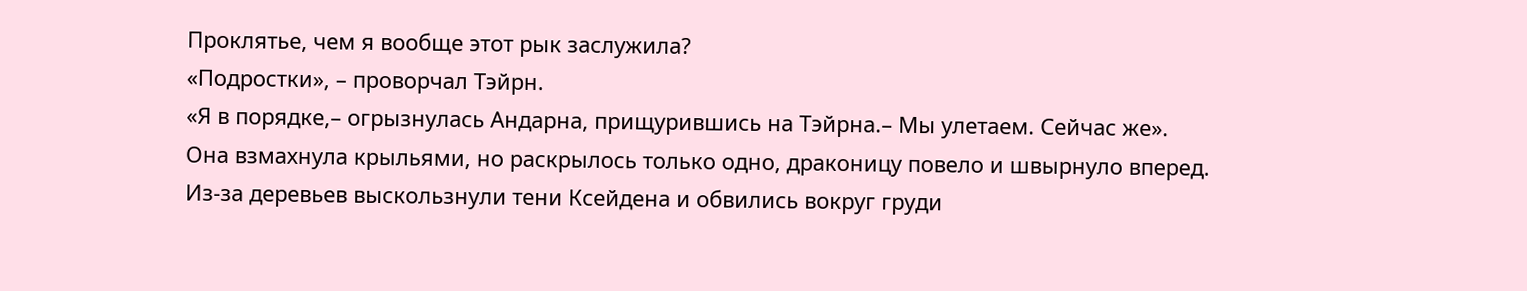Проклятье, чем я вообще этот рык заслужила?
«Подростки», – проворчал Тэйрн.
«Я в порядке,– огрызнулась Андарна, прищурившись на Тэйрна.– Мы улетаем. Сейчас же».
Она взмахнула крыльями, но раскрылось только одно, драконицу повело и швырнуло вперед.
Из-за деревьев выскользнули тени Ксейдена и обвились вокруг груди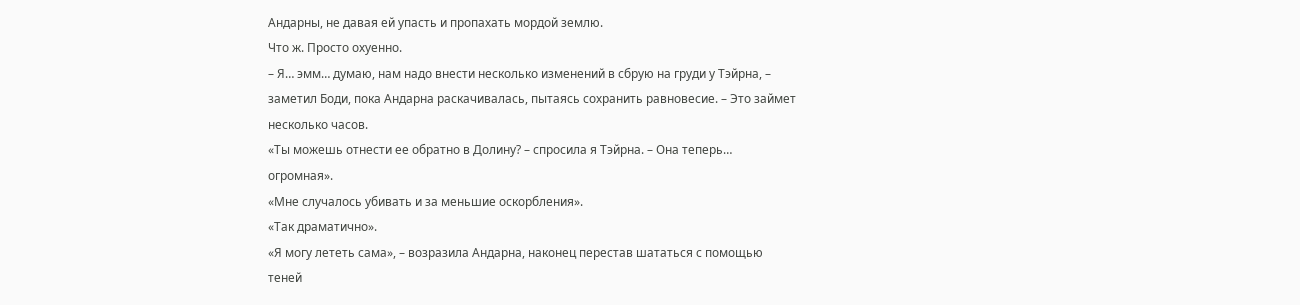Андарны, не давая ей упасть и пропахать мордой землю.
Что ж. Просто охуенно.
– Я… эмм… думаю, нам надо внести несколько изменений в сбрую на груди у Тэйрна, – заметил Боди, пока Андарна раскачивалась, пытаясь сохранить равновесие. – Это займет несколько часов.
«Ты можешь отнести ее обратно в Долину? – спросила я Тэйрна. – Она теперь… огромная».
«Мне случалось убивать и за меньшие оскорбления».
«Так драматично».
«Я могу лететь сама», – возразила Андарна, наконец перестав шататься с помощью теней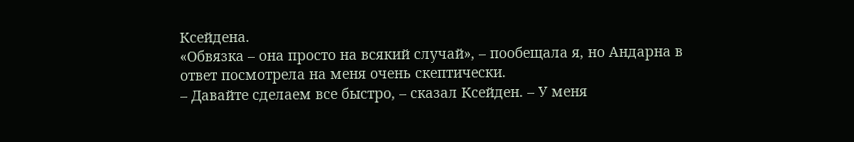Ксейдена.
«Обвязка – она просто на всякий случай», – пообещала я, но Андарна в ответ посмотрела на меня очень скептически.
– Давайте сделаем все быстро, – сказал Ксейден. – У меня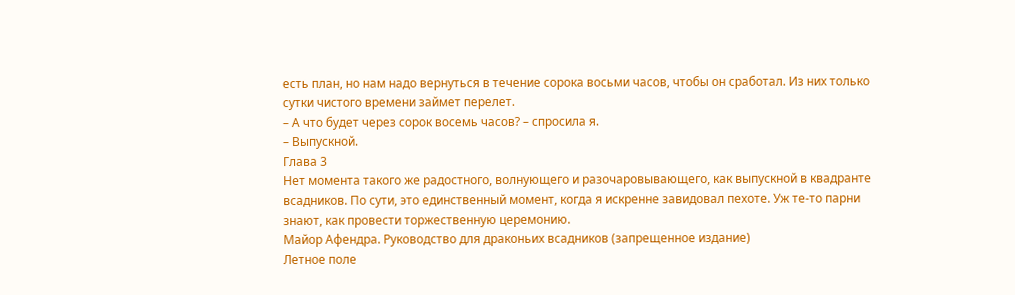есть план, но нам надо вернуться в течение сорока восьми часов, чтобы он сработал. Из них только сутки чистого времени займет перелет.
– А что будет через сорок восемь часов? – спросила я.
– Выпускной.
Глава 3
Нет момента такого же радостного, волнующего и разочаровывающего, как выпускной в квадранте всадников. По сути, это единственный момент, когда я искренне завидовал пехоте. Уж те-то парни знают, как провести торжественную церемонию.
Майор Афендра. Руководство для драконьих всадников (запрещенное издание)
Летное поле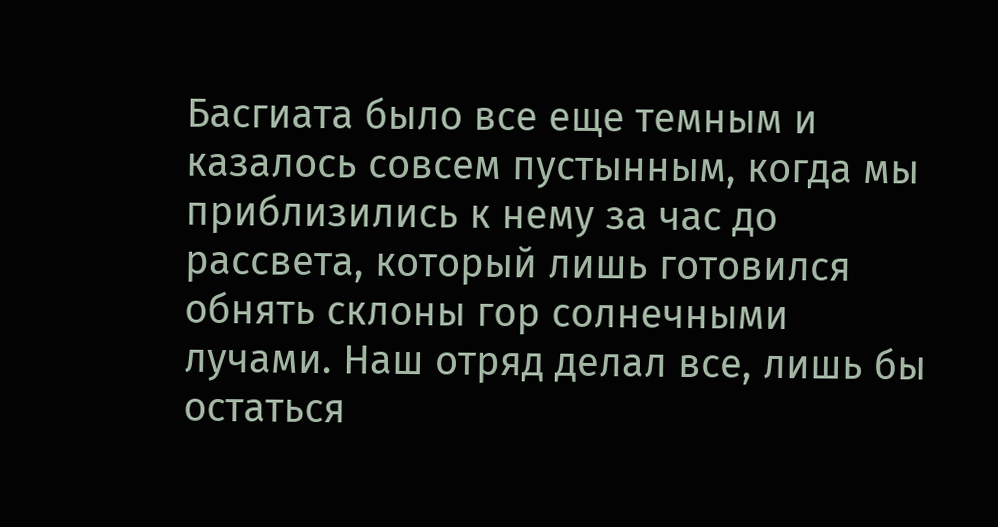Басгиата было все еще темным и казалось совсем пустынным, когда мы приблизились к нему за час до рассвета, который лишь готовился обнять склоны гор солнечными лучами. Наш отряд делал все, лишь бы остаться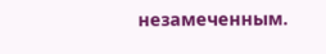незамеченным.